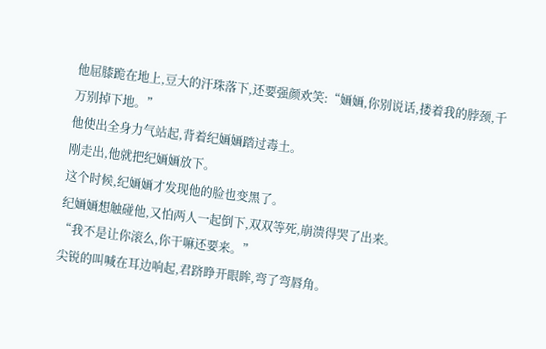他屈膝跪在地上,豆大的汗珠落下,还要强颜欢笑:“婳婳,你别说话,搂着我的脖颈,千万别掉下地。”
他使出全身力气站起,背着纪婳婳踏过毒土。
刚走出,他就把纪婳婳放下。
这个时候,纪婳婳才发现他的脸也变黑了。
纪婳婳想触碰他,又怕两人一起倒下,双双等死,崩溃得哭了出来。
“我不是让你滚么,你干嘛还要来。”
尖锐的叫喊在耳边响起,君跻睁开眼眸,弯了弯唇角。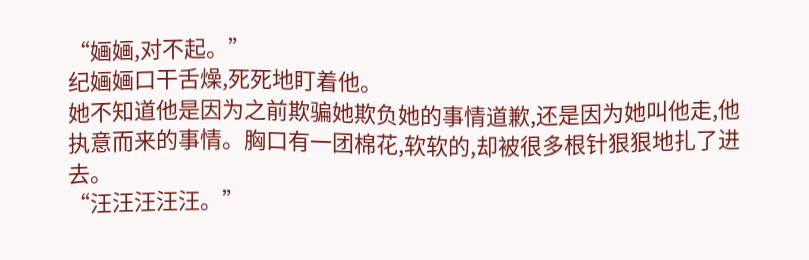“婳婳,对不起。”
纪婳婳口干舌燥,死死地盯着他。
她不知道他是因为之前欺骗她欺负她的事情道歉,还是因为她叫他走,他执意而来的事情。胸口有一团棉花,软软的,却被很多根针狠狠地扎了进去。
“汪汪汪汪汪。”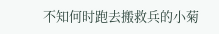不知何时跑去搬救兵的小菊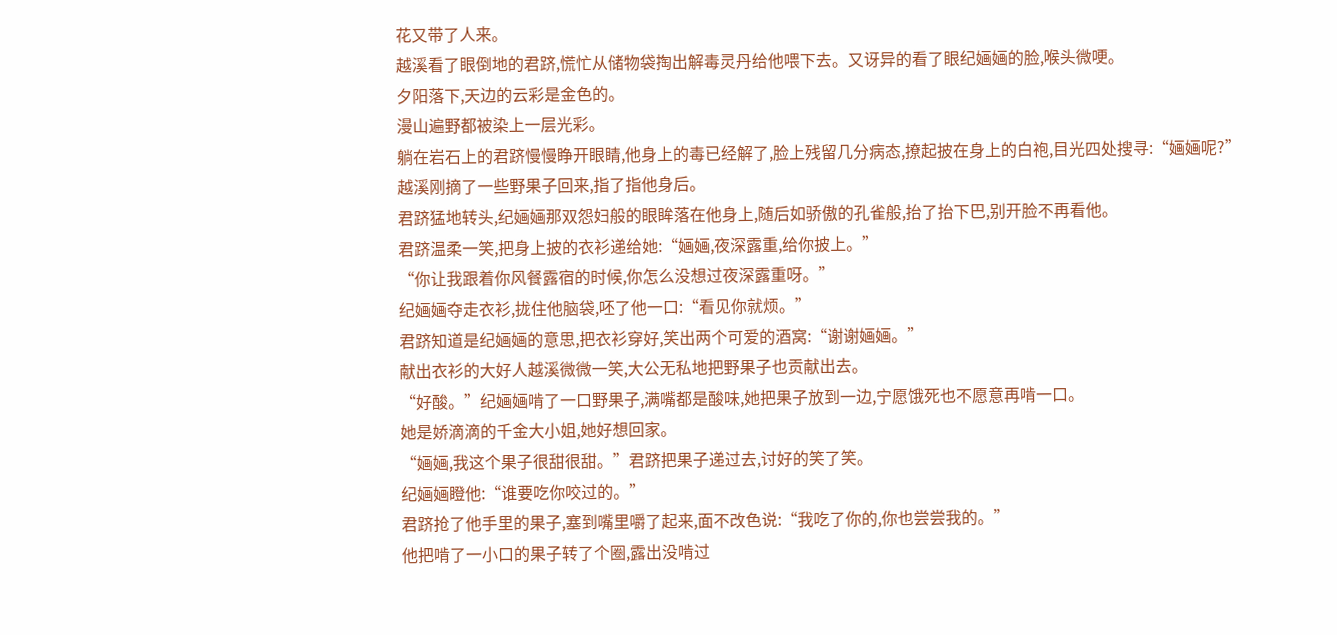花又带了人来。
越溪看了眼倒地的君跻,慌忙从储物袋掏出解毒灵丹给他喂下去。又讶异的看了眼纪婳婳的脸,喉头微哽。
夕阳落下,天边的云彩是金色的。
漫山遍野都被染上一层光彩。
躺在岩石上的君跻慢慢睁开眼睛,他身上的毒已经解了,脸上残留几分病态,撩起披在身上的白袍,目光四处搜寻:“婳婳呢?”
越溪刚摘了一些野果子回来,指了指他身后。
君跻猛地转头,纪婳婳那双怨妇般的眼眸落在他身上,随后如骄傲的孔雀般,抬了抬下巴,别开脸不再看他。
君跻温柔一笑,把身上披的衣衫递给她:“婳婳,夜深露重,给你披上。”
“你让我跟着你风餐露宿的时候,你怎么没想过夜深露重呀。”
纪婳婳夺走衣衫,拢住他脑袋,呸了他一口:“看见你就烦。”
君跻知道是纪婳婳的意思,把衣衫穿好,笑出两个可爱的酒窝:“谢谢婳婳。”
献出衣衫的大好人越溪微微一笑,大公无私地把野果子也贡献出去。
“好酸。”纪婳婳啃了一口野果子,满嘴都是酸味,她把果子放到一边,宁愿饿死也不愿意再啃一口。
她是娇滴滴的千金大小姐,她好想回家。
“婳婳,我这个果子很甜很甜。”君跻把果子递过去,讨好的笑了笑。
纪婳婳瞪他:“谁要吃你咬过的。”
君跻抢了他手里的果子,塞到嘴里嚼了起来,面不改色说:“我吃了你的,你也尝尝我的。”
他把啃了一小口的果子转了个圈,露出没啃过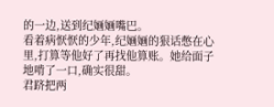的一边,送到纪婳婳嘴巴。
看着病恹恹的少年,纪婳婳的狠话憋在心里,打算等他好了再找他算账。她给面子地啃了一口,确实很甜。
君跻把两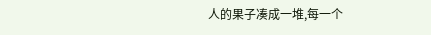人的果子凑成一堆,每一个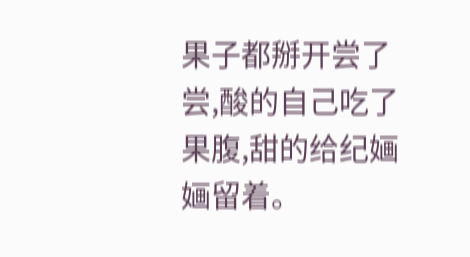果子都掰开尝了尝,酸的自己吃了果腹,甜的给纪婳婳留着。